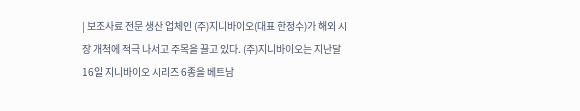| 보조사료 전문 생산 업체인 (주)지니바이오(대표 한정수)가 해외 시장 개척에 적극 나서고 주목을 끌고 있다. (주)지니바이오는 지난달 16일 지니바이오 시리즈 6종을 베트남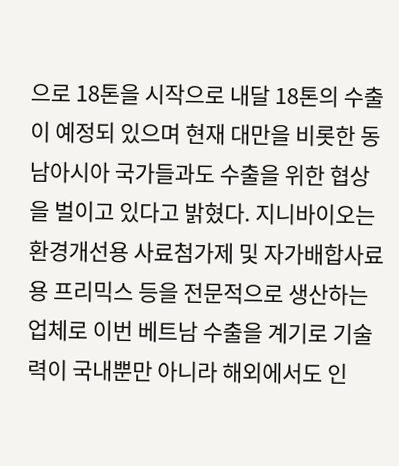으로 18톤을 시작으로 내달 18톤의 수출이 예정되 있으며 현재 대만을 비롯한 동남아시아 국가들과도 수출을 위한 협상을 벌이고 있다고 밝혔다. 지니바이오는 환경개선용 사료첨가제 및 자가배합사료용 프리믹스 등을 전문적으로 생산하는 업체로 이번 베트남 수출을 계기로 기술력이 국내뿐만 아니라 해외에서도 인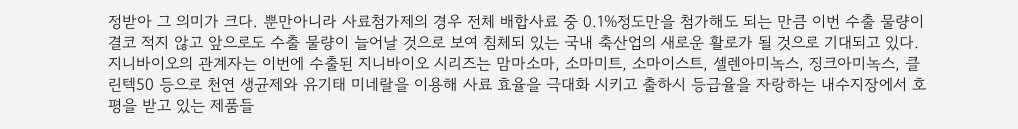정받아 그 의미가 크다. 뿐만아니라 사료첨가제의 경우 전체 배합사료 중 0.1%정도만을 첨가해도 되는 만큼 이번 수출 물량이 결코 적지 않고 앞으로도 수출 물량이 늘어날 것으로 보여 침체되 있는 국내 축산업의 새로운 활로가 될 것으로 기대되고 있다. 지니바이오의 관계자는 이번에 수출된 지니바이오 시리즈는 맘마소마, 소마미트, 소마이스트, 셀렌아미녹스, 징크아미녹스, 클린텍50 등으로 천연 생균제와 유기태 미네랄을 이용해 사료 효율을 극대화 시키고 출하시 등급율을 자랑하는 내수지장에서 호평을 받고 있는 제품들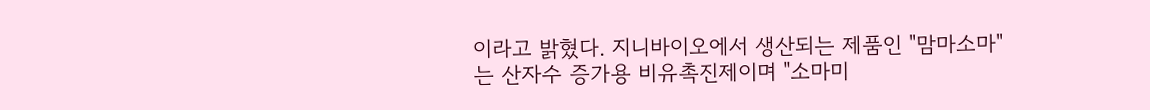이라고 밝혔다. 지니바이오에서 생산되는 제품인 "맘마소마"는 산자수 증가용 비유촉진제이며 "소마미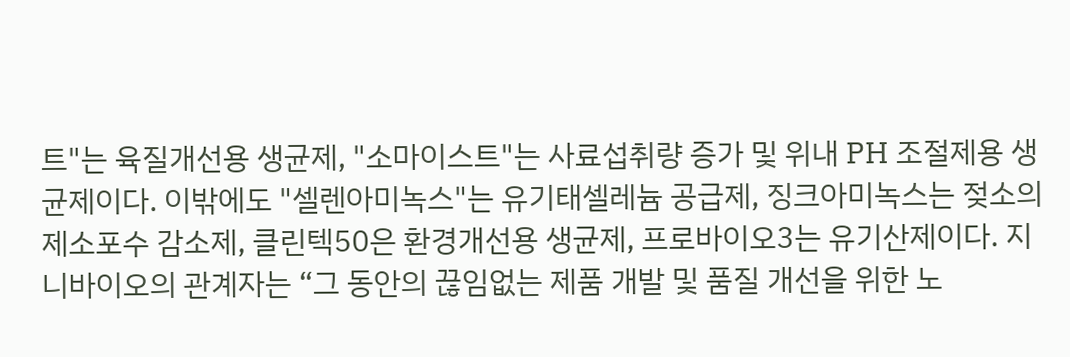트"는 육질개선용 생균제, "소마이스트"는 사료섭취량 증가 및 위내 PH 조절제용 생균제이다. 이밖에도 "셀렌아미녹스"는 유기태셀레늄 공급제, 징크아미녹스는 젖소의 제소포수 감소제, 클린텍50은 환경개선용 생균제, 프로바이오3는 유기산제이다. 지니바이오의 관계자는 “그 동안의 끊임없는 제품 개발 및 품질 개선을 위한 노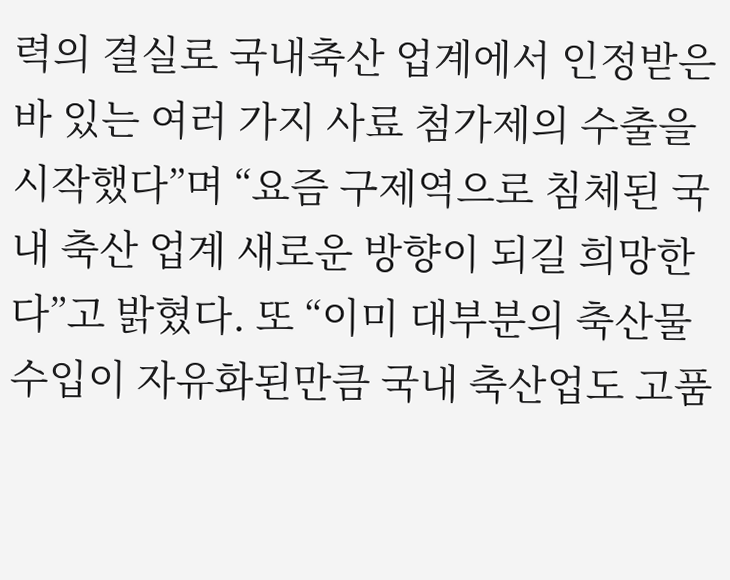력의 결실로 국내축산 업계에서 인정받은바 있는 여러 가지 사료 첨가제의 수출을 시작했다”며 “요즘 구제역으로 침체된 국내 축산 업계 새로운 방향이 되길 희망한다”고 밝혔다. 또 “이미 대부분의 축산물 수입이 자유화된만큼 국내 축산업도 고품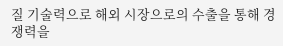질 기술력으로 해외 시장으로의 수출을 통해 경쟁력을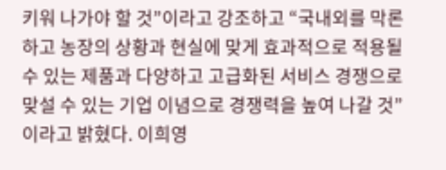키워 나가야 할 것”이라고 강조하고 “국내외를 막론하고 농장의 상황과 현실에 맞게 효과적으로 적용될 수 있는 제품과 다양하고 고급화된 서비스 경쟁으로 맞설 수 있는 기업 이념으로 경쟁력을 높여 나갈 것”이라고 밝혔다. 이희영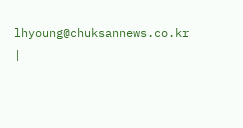lhyoung@chuksannews.co.kr |